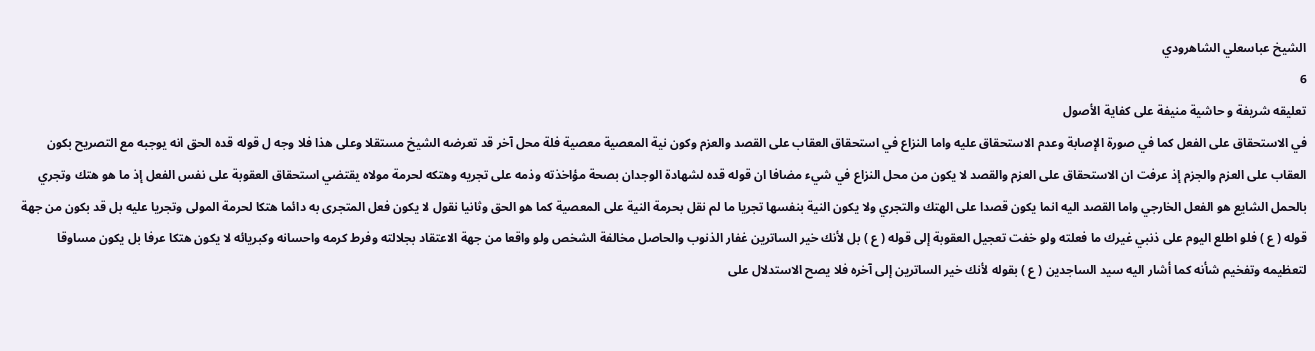الشيخ عباسعلي الشاهرودي
6
تعليقه شريفة و حاشية منيفة على كفاية الأصول
في الاستحقاق على الفعل كما في صورة الإصابة وعدم الاستحقاق عليه واما النزاع في استحقاق العقاب على القصد والعزم وكون نية المعصية معصية فلة محل آخر قد تعرضه الشيخ مستقلا وعلى هذا فلا وجه ل قوله قده الحق انه يوجبه مع التصريح بكون العقاب على العزم والجزم إذ عرفت ان الاستحقاق على العزم والقصد لا يكون من محل النزاع في شيء مضافا ان قوله قده لشهادة الوجدان بصحة مؤاخذته وذمه على تجريه وهتكه لحرمة مولاه يقتضي استحقاق العقوبة على نفس الفعل إذ ما هو هتك وتجري بالحمل الشايع هو الفعل الخارجي واما القصد اليه انما يكون قصدا على الهتك والتجري ولا يكون النية بنفسها تجريا ما لم نقل بحرمة النية على المعصية كما هو الحق وثانيا نقول لا يكون فعل المتجرى به دائما هتكا لحرمة المولى وتجريا عليه بل قد بكون من جهة قوله ( ع ) فلو اطلع اليوم على ذنبي غيرك ما فعلته ولو خفت تعجيل العقوبة إلى قوله ( ع ) بل لأنك خير الساترين غفار الذنوب والحاصل مخالفة الشخص ولو واقعا من جهة الاعتقاد بجلالته وفرط كرمه واحسانه وكبريائه لا يكون هتكا عرفا بل يكون مساوقا لتعظيمه وتفخيم شأنه كما أشار اليه سيد الساجدين ( ع ) بقوله لأنك خير الساترين إلى آخره فلا يصح الاستدلال على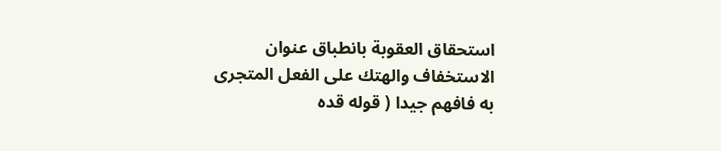استحقاق العقوبة بانطباق عنوان الاستخفاف والهتك على الفعل المتجرى به فافهم جيدا ( قوله قده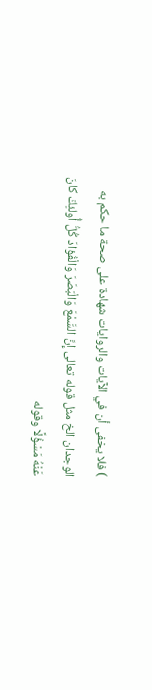) فلا يخفى أن في الآيات والروايات شهادة على صحة ما حكم به الوجدان الخ مثل قوله تعالى إِنَّ السَّمْعَ وَالْبَصَرَ وَالْفُؤادَ كُلُّ أُولئِكَ كانَ عَنْهُ مَسْؤُلًا وقوله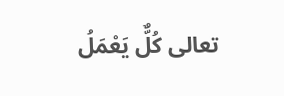تعالى كُلٌّ يَعْمَلُ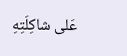عَلى شاكِلَتِهِ